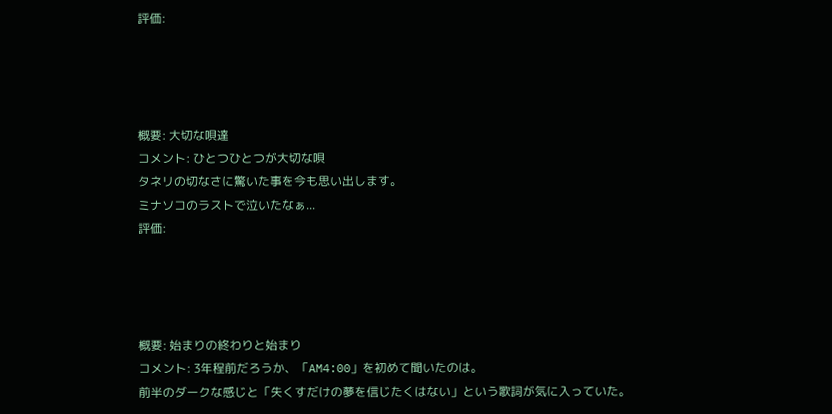評価:




概要: 大切な唄達
コメント: ひとつひとつが大切な唄
タネリの切なさに驚いた事を今も思い出します。
ミナソコのラストで泣いたなぁ...
評価:




概要: 始まりの終わりと始まり
コメント: 3年程前だろうか、「AM4:00」を初めて聞いたのは。
前半のダークな感じと「失くすだけの夢を信じたくはない」という歌詞が気に入っていた。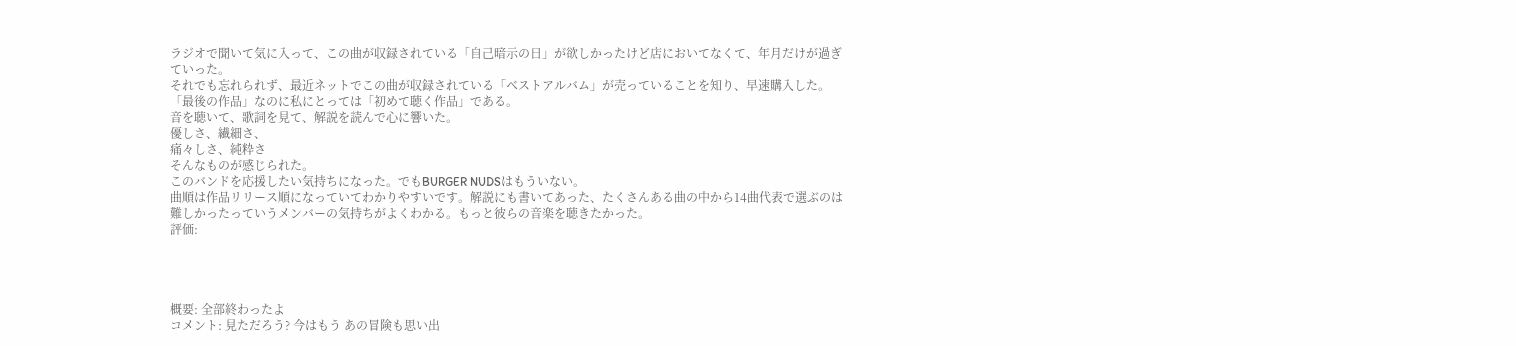ラジオで聞いて気に入って、この曲が収録されている「自己暗示の日」が欲しかったけど店においてなくて、年月だけが過ぎていった。
それでも忘れられず、最近ネットでこの曲が収録されている「ベストアルバム」が売っていることを知り、早速購入した。
「最後の作品」なのに私にとっては「初めて聴く作品」である。
音を聴いて、歌詞を見て、解説を読んで心に響いた。
優しさ、繊細さ、
痛々しさ、純粋さ
そんなものが感じられた。
このバンドを応援したい気持ちになった。でもBURGER NUDSはもういない。
曲順は作品リリース順になっていてわかりやすいです。解説にも書いてあった、たくさんある曲の中から14曲代表で選ぶのは難しかったっていうメンバーの気持ちがよくわかる。もっと彼らの音楽を聴きたかった。
評価:




概要: 全部終わったよ
コメント: 見ただろう? 今はもう あの冒険も思い出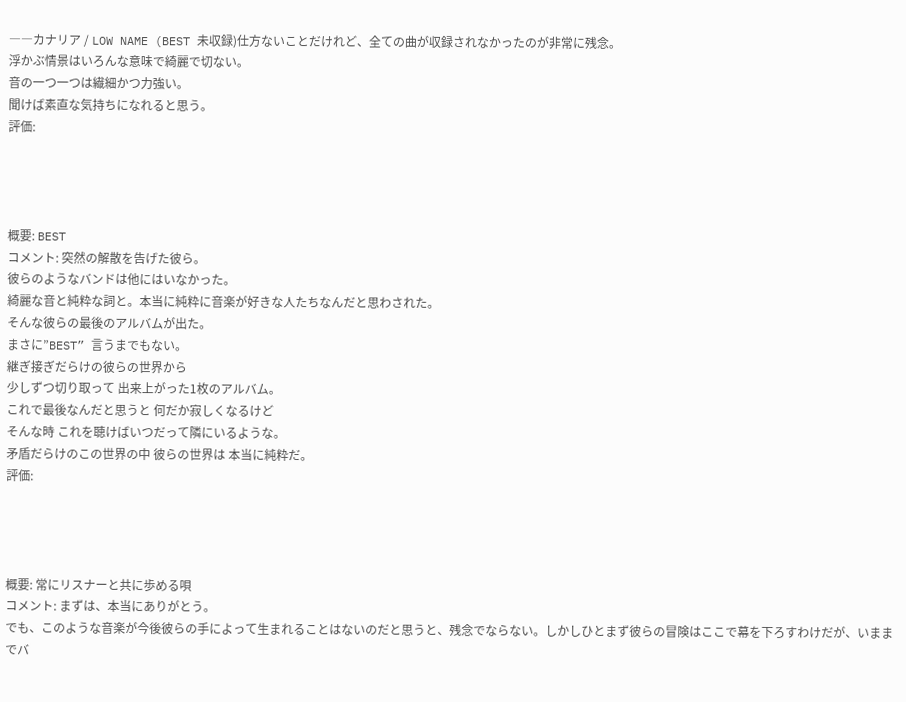――カナリア / LOW NAME (BEST 未収録)仕方ないことだけれど、全ての曲が収録されなかったのが非常に残念。
浮かぶ情景はいろんな意味で綺麗で切ない。
音の一つ一つは繊細かつ力強い。
聞けば素直な気持ちになれると思う。
評価:




概要: BEST
コメント: 突然の解散を告げた彼ら。
彼らのようなバンドは他にはいなかった。
綺麗な音と純粋な詞と。本当に純粋に音楽が好きな人たちなんだと思わされた。
そんな彼らの最後のアルバムが出た。
まさに”BEST” 言うまでもない。
継ぎ接ぎだらけの彼らの世界から
少しずつ切り取って 出来上がった1枚のアルバム。
これで最後なんだと思うと 何だか寂しくなるけど
そんな時 これを聴けばいつだって隣にいるような。
矛盾だらけのこの世界の中 彼らの世界は 本当に純粋だ。
評価:




概要: 常にリスナーと共に歩める唄
コメント: まずは、本当にありがとう。
でも、このような音楽が今後彼らの手によって生まれることはないのだと思うと、残念でならない。しかしひとまず彼らの冒険はここで幕を下ろすわけだが、いままでバ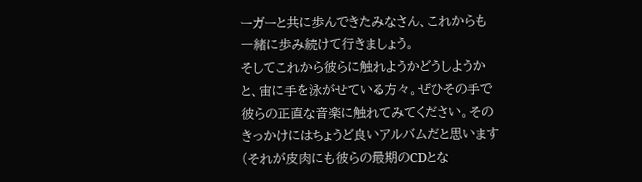ーガーと共に歩んできたみなさん、これからも一緒に歩み続けて行きましょう。
そしてこれから彼らに触れようかどうしようかと、宙に手を泳がせている方々。ぜひその手で彼らの正直な音楽に触れてみてください。そのきっかけにはちょうど良いアルバムだと思います(それが皮肉にも彼らの最期のCDとな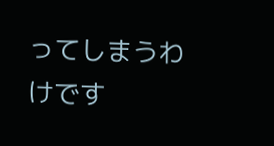ってしまうわけです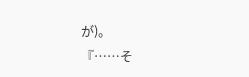が)。
『……そ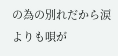の為の別れだから涙よりも唄が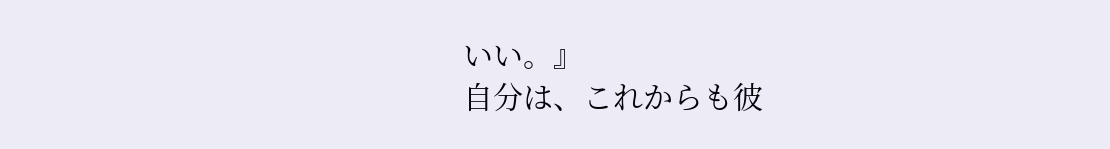いい。』
自分は、これからも彼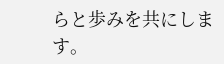らと歩みを共にします。